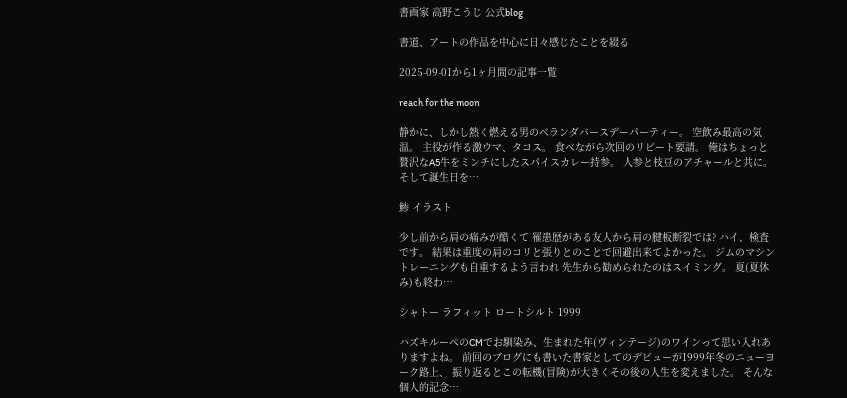書画家 高野こうじ 公式blog

書道、アートの作品を中心に日々感じたことを綴る

2025-09-01から1ヶ月間の記事一覧

reach for the moon

静かに、しかし熱く燃える男のベランダバースデーパーティー。 空飲み最高の気温。 主役が作る激ウマ、タコス。 食べながら次回のリピート要請。 俺はちょっと贅沢なA5牛をミンチにしたスパイスカレー持参。 人参と枝豆のアチャールと共に。 そして誕生日を…

鯵 イラスト

少し前から肩の痛みが酷くて 罹患歴がある友人から肩の腱板断裂では? ハイ、検査です。 結果は重度の肩のコリと張りとのことで回避出来てよかった。 ジムのマシントレーニングも自重するよう言われ 先生から勧められたのはスイミング。 夏(夏休み)も終わ…

シャトー ラフィット ロートシルト 1999

ハズキルーペのCMでお馴染み、生まれた年(ヴィンテージ)のワインって思い入れありますよね。 前回のブログにも書いた書家としてのデビューが1999年冬のニューヨーク路上、 振り返るとこの転機(冒険)が大きくその後の人生を変えました。 そんな個人的記念…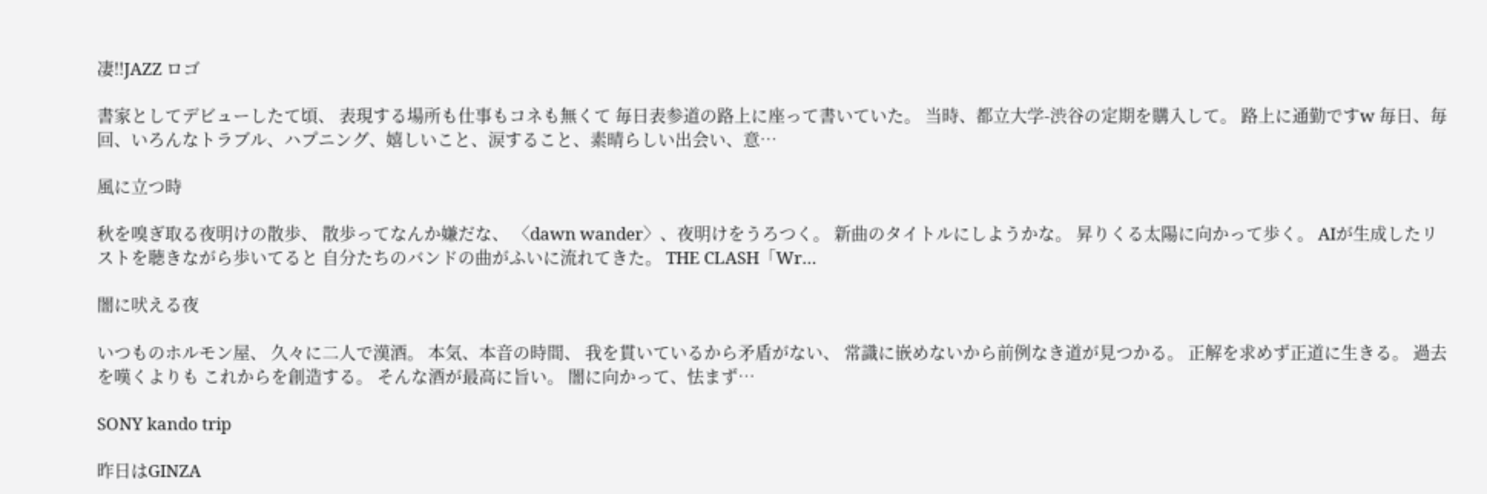凄‼JAZZ ロゴ

書家としてデビューしたて頃、 表現する場所も仕事もコネも無くて 毎日表参道の路上に座って書いていた。 当時、都立大学-渋谷の定期を購入して。 路上に通勤ですw 毎日、毎回、いろんなトラブル、ハプニング、嬉しいこと、涙すること、素晴らしい出会い、意…

風に立つ時

秋を嗅ぎ取る夜明けの散歩、 散歩ってなんか嫌だな、 〈dawn wander〉、夜明けをうろつく。 新曲のタイトルにしようかな。 昇りくる太陽に向かって歩く。 AIが生成したリストを聴きながら歩いてると 自分たちのバンドの曲がふいに流れてきた。 THE CLASH「Wr…

闇に吠える夜

いつものホルモン屋、 久々に二人で漢酒。 本気、本音の時間、 我を貫いているから矛盾がない、 常識に嵌めないから前例なき道が見つかる。 正解を求めず正道に生きる。 過去を嘆くよりも これからを創造する。 そんな酒が最高に旨い。 闇に向かって、怯まず…

SONY kando trip

昨日はGINZA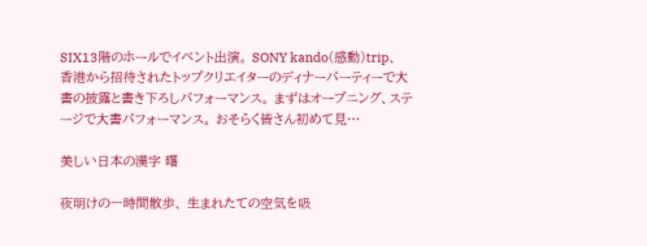SIX13階のホールでイベント出演。 SONY kando(感動)trip、 香港から招待されたトップクリエイターのディナーパーティーで大書の披露と書き下ろしパフォーマンス。 まずはオープニング、ステージで大書パフォーマンス。 おそらく皆さん初めて見…

美しい日本の漢字 曙

夜明けの一時間散歩、 生まれたての空気を吸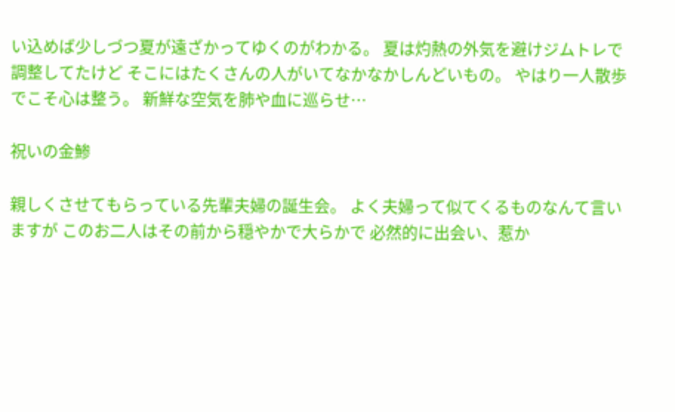い込めば少しづつ夏が遠ざかってゆくのがわかる。 夏は灼熱の外気を避けジムトレで調整してたけど そこにはたくさんの人がいてなかなかしんどいもの。 やはり一人散歩でこそ心は整う。 新鮮な空気を肺や血に巡らせ…

祝いの金鯵

親しくさせてもらっている先輩夫婦の誕生会。 よく夫婦って似てくるものなんて言いますが このお二人はその前から穏やかで大らかで 必然的に出会い、惹か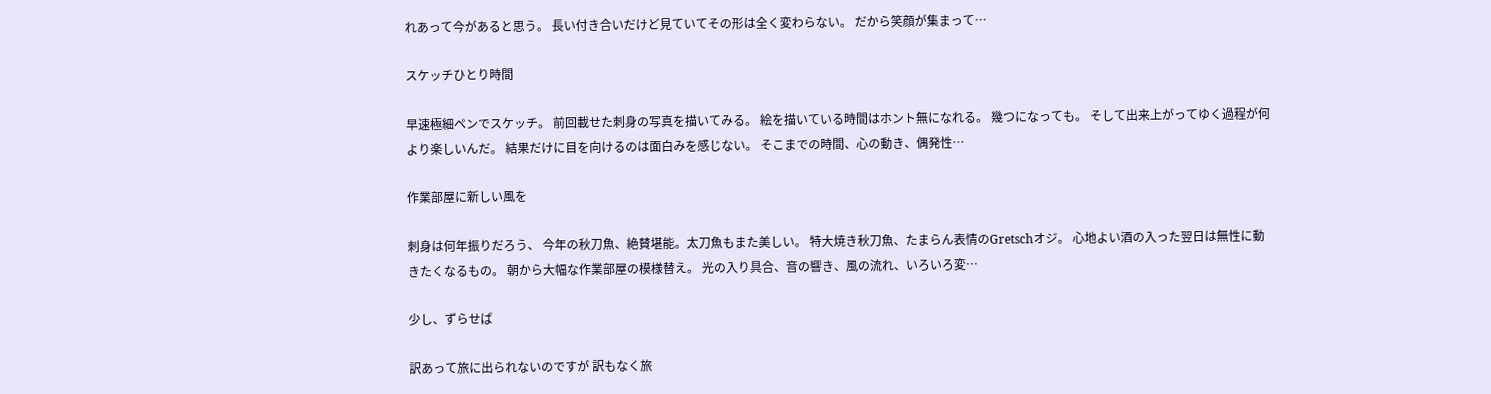れあって今があると思う。 長い付き合いだけど見ていてその形は全く変わらない。 だから笑顔が集まって…

スケッチひとり時間

早速極細ペンでスケッチ。 前回載せた刺身の写真を描いてみる。 絵を描いている時間はホント無になれる。 幾つになっても。 そして出来上がってゆく過程が何より楽しいんだ。 結果だけに目を向けるのは面白みを感じない。 そこまでの時間、心の動き、偶発性…

作業部屋に新しい風を

刺身は何年振りだろう、 今年の秋刀魚、絶賛堪能。太刀魚もまた美しい。 特大焼き秋刀魚、たまらん表情のGretschオジ。 心地よい酒の入った翌日は無性に動きたくなるもの。 朝から大幅な作業部屋の模様替え。 光の入り具合、音の響き、風の流れ、いろいろ変…

少し、ずらせば

訳あって旅に出られないのですが 訳もなく旅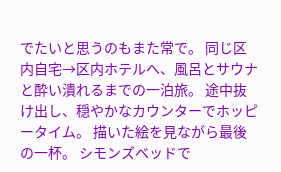でたいと思うのもまた常で。 同じ区内自宅→区内ホテルへ、風呂とサウナと酔い潰れるまでの一泊旅。 途中抜け出し、穏やかなカウンターでホッピータイム。 描いた絵を見ながら最後の一杯。 シモンズベッドで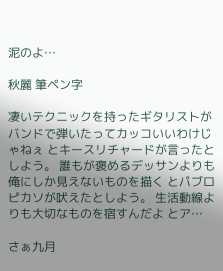泥のよ…

秋麗 筆ペン字

凄いテクニックを持ったギタリストがバンドで弾いたってカッコいいわけじゃねぇ とキースリチャードが言ったとしよう。 誰もが褒めるデッサンよりも俺にしか見えないものを描く とパブロピカソが吠えたとしよう。 生活動線よりも大切なものを宿すんだよ とア…

さぁ九月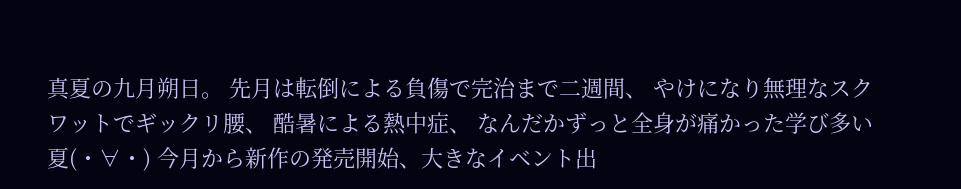真夏の九月朔日。 先月は転倒による負傷で完治まで二週間、 やけになり無理なスクワットでギックリ腰、 酷暑による熱中症、 なんだかずっと全身が痛かった学び多い夏(・∀・) 今月から新作の発売開始、大きなイベント出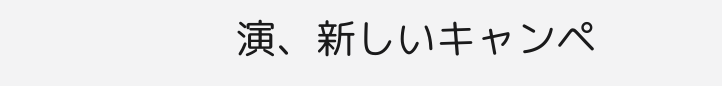演、新しいキャンペ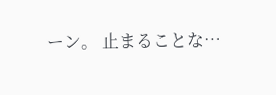ーン。 止まることな…